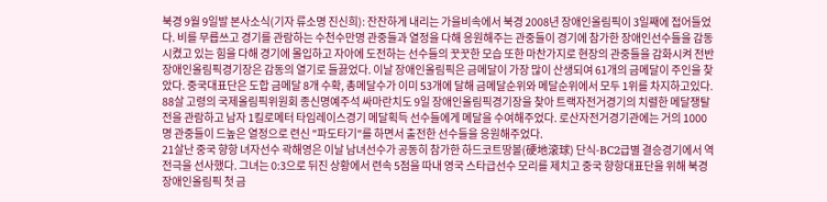북경 9월 9일발 본사소식(기자 류소명 진신희): 잔잔하게 내리는 가을비속에서 북경 2008년 장애인올림픽이 3일째에 접어들었다. 비를 무릅쓰고 경기를 관람하는 수천수만명 관중들과 열정을 다해 응원해주는 관중들이 경기에 참가한 장애인선수들을 감동시켰고 있는 힘을 다해 경기에 몰입하고 자아에 도전하는 선수들의 꿋꿋한 모습 또한 마찬가지로 현장의 관중들을 감화시켜 전반 장애인올림픽경기장은 감동의 열기로 들끓었다. 이날 장애인올림픽은 금메달이 가장 많이 산생되여 61개의 금메달이 주인을 찾았다. 중국대표단은 도합 금메달 8개 수확, 총메달수가 이미 53개에 달해 금메달순위와 메달순위에서 모두 1위를 차지하고있다.
88살 고령의 국제올림픽위원회 종신명예주석 싸마란치도 9일 장애인올림픽경기장을 찾아 트랙자전거경기의 치렬한 메달쟁탈전을 관람하고 남자 1킬로메터 타임레이스경기 메달획득 선수들에게 메달을 수여해주었다. 로산자전거경기관에는 거의 1000명 관중들이 드높은 열정으로 련신 "파도타기"를 하면서 출전한 선수들을 응원해주었다.
21살난 중국 향항 녀자선수 곽해영은 이날 남녀선수가 공동히 참가한 하드코트땅볼(硬地滚球) 단식-BC2급별 결승경기에서 역전극을 선사했다. 그녀는 0:3으로 뒤진 상황에서 련속 5점을 따내 영국 스타급선수 모리를 제치고 중국 향항대표단을 위해 북경장애인올림픽 첫 금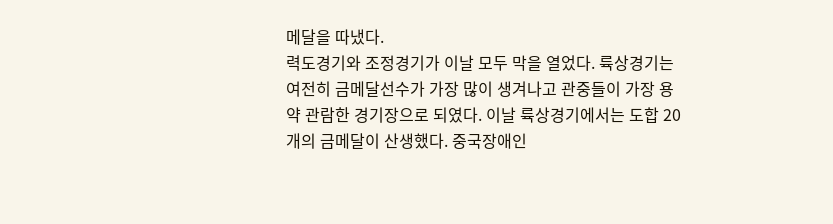메달을 따냈다.
력도경기와 조정경기가 이날 모두 막을 열었다. 륙상경기는 여전히 금메달선수가 가장 많이 생겨나고 관중들이 가장 용약 관람한 경기장으로 되였다. 이날 륙상경기에서는 도합 20개의 금메달이 산생했다. 중국장애인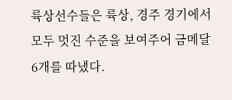륙상선수들은 륙상, 경주 경기에서 모두 멋진 수준을 보여주어 금메달 6개를 따냈다.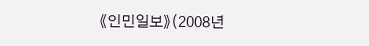《인민일보》(2008년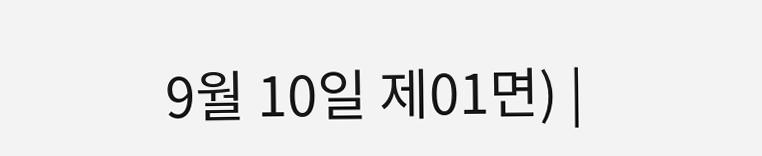9월 10일 제01면) |